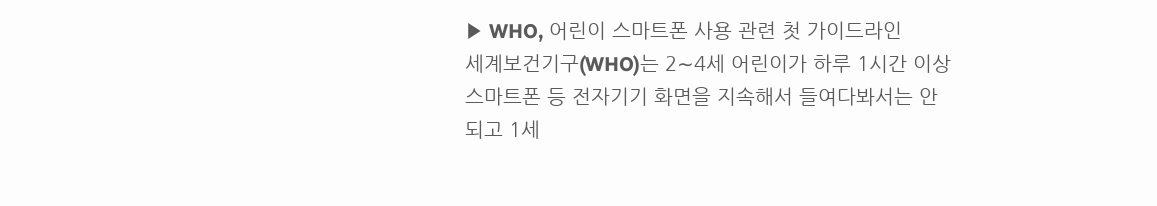▶ WHO, 어린이 스마트폰 사용 관련 첫 가이드라인
세계보건기구(WHO)는 2∼4세 어린이가 하루 1시간 이상 스마트폰 등 전자기기 화면을 지속해서 들여다봐서는 안 되고 1세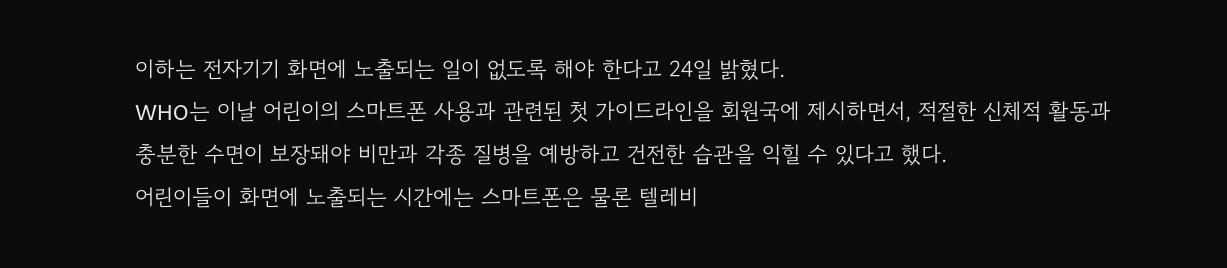이하는 전자기기 화면에 노출되는 일이 없도록 해야 한다고 24일 밝혔다.
WHO는 이날 어린이의 스마트폰 사용과 관련된 첫 가이드라인을 회원국에 제시하면서, 적절한 신체적 활동과 충분한 수면이 보장돼야 비만과 각종 질병을 예방하고 건전한 습관을 익힐 수 있다고 했다.
어린이들이 화면에 노출되는 시간에는 스마트폰은 물론 텔레비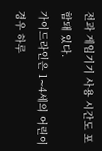전과 게임기기 사용 시간도 포함돼 있다.
가이드라인은 1∼4세의 어린이 경우 하루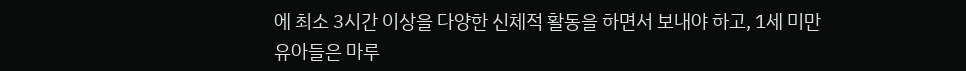에 최소 3시간 이상을 다양한 신체적 활동을 하면서 보내야 하고, 1세 미만 유아들은 마루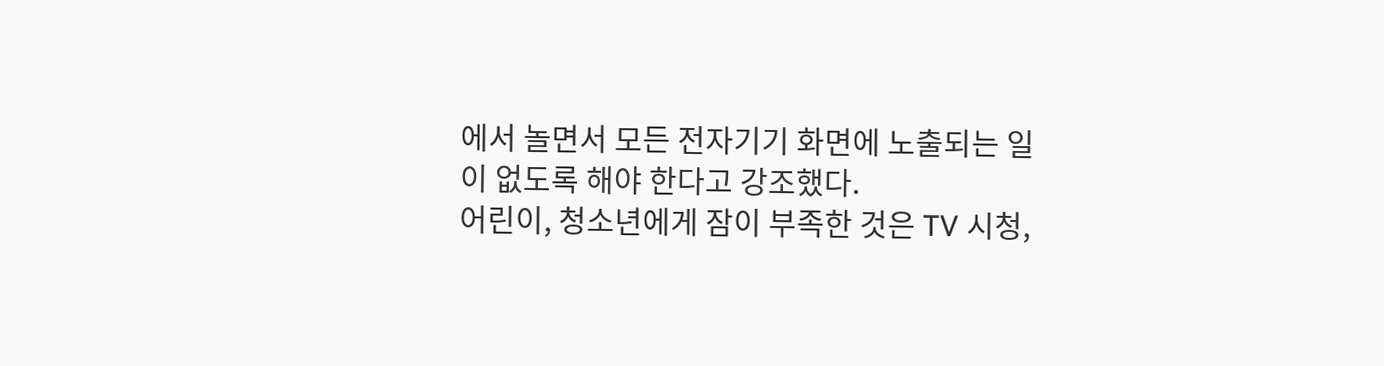에서 놀면서 모든 전자기기 화면에 노출되는 일이 없도록 해야 한다고 강조했다.
어린이, 청소년에게 잠이 부족한 것은 TV 시청,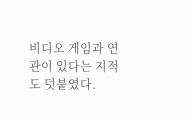비디오 게임과 연관이 있다는 지적도 덧붙였다.